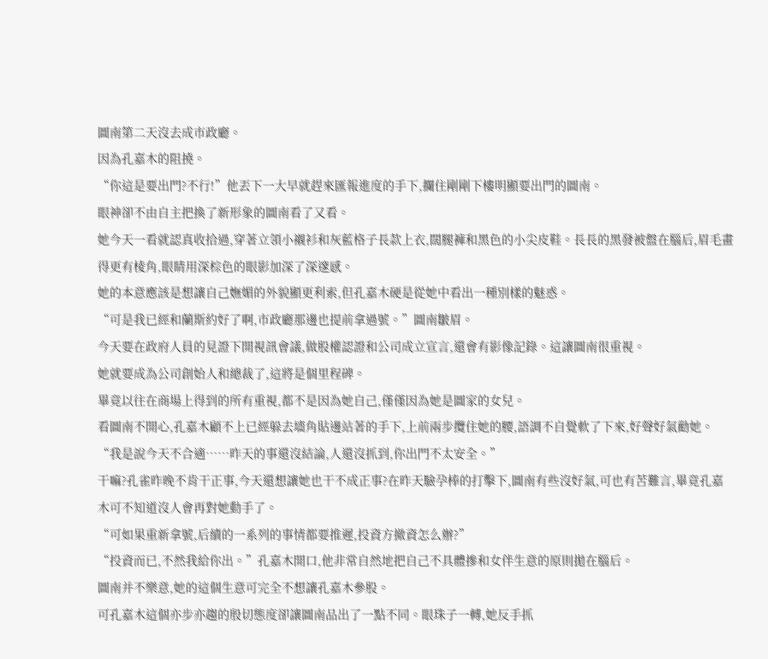圖南第二天沒去成市政廳。
因為孔嘉木的阻撓。
“你這是要出門?不行!”他丟下一大早就趕來匯報進度的手下,攔住剛剛下樓明顯要出門的圖南。
眼神卻不由自主把換了新形象的圖南看了又看。
她今天一看就認真收拾過,穿著立領小襯衫和灰藍格子長款上衣,闊腿褲和黑色的小尖皮鞋。長長的黑發被盤在腦后,眉毛畫得更有棱角,眼睛用深棕色的眼影加深了深邃感。
她的本意應該是想讓自己嫵媚的外貌顯更利索,但孔嘉木硬是從她中看出一種別樣的魅惑。
“可是我已經和蘭斯約好了啊,市政廳那邊也提前拿過號。”圖南皺眉。
今天要在政府人員的見證下開視訊會議,做股權認證和公司成立宣言,還會有影像記錄。這讓圖南很重視。
她就要成為公司創始人和總裁了,這將是個里程碑。
畢竟以往在商場上得到的所有重視,都不是因為她自己,僅僅因為她是圖家的女兒。
看圖南不開心,孔嘉木顧不上已經躲去墻角貼邊站著的手下,上前兩步攬住她的腰,語調不自覺軟了下來,好聲好氣勸她。
“我是說今天不合適……昨天的事還沒結論,人還沒抓到,你出門不太安全。”
干嘛?孔雀昨晚不肯干正事,今天還想讓她也干不成正事?在昨天驗孕棒的打擊下,圖南有些沒好氣,可也有苦難言,畢竟孔嘉木可不知道沒人會再對她動手了。
“可如果重新拿號,后續的一系列的事情都要推遲,投資方撤資怎么辦?”
“投資而已,不然我給你出。”孔嘉木開口,他非常自然地把自己不具體摻和女伴生意的原則拋在腦后。
圖南并不樂意,她的這個生意可完全不想讓孔嘉木參股。
可孔嘉木這個亦步亦趨的殷切態度卻讓圖南品出了一點不同。眼珠子一轉,她反手抓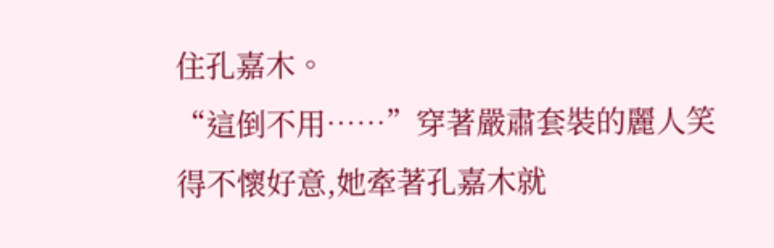住孔嘉木。
“這倒不用……”穿著嚴肅套裝的麗人笑得不懷好意,她牽著孔嘉木就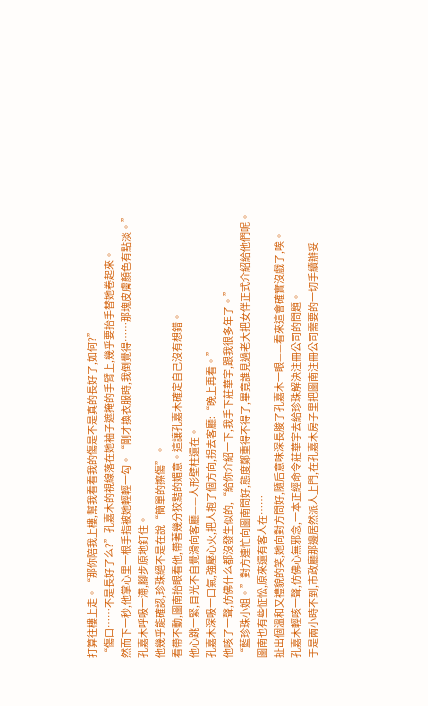打算往樓上走。“那你陪我上樓,幫我看看我的傷是不是真的長好了,如何?”
“傷口……不是長好了么?”孔嘉木的視線落在她袖子遮掩的手臂上,幾乎要抬手替她卷起來。
然而下一秒,他掌心里一根手指被她輕輕一勾。“剛才換衣服時,我倒覺得……那塊皮膚顏色有點淡。”
孔嘉木呼吸一滯,腳步原地釘住。
他幾乎能確認,珍珠絕不是在說“簡單的擦傷”。
看帶不動,圖南抬眼看他,帶著幾分狡黠的媚意。這讓孔嘉木確定自己沒有想錯。
他心跳一緊,目光不自覺滑向客廳——人形壁柱還在。
孔嘉木深吸一口氣,強壓心火,把人抱了個方向,拐去客廳:“晚上再看。”
他咳了一聲,仿佛什么都沒發生似的,“給你介紹一下,我手下莊華宇,跟我很多年了。”
“藍珍珠小姐。”對方連忙向圖南問好,態度鄭重得不得了,畢竟誰見過老大把女伴正式介紹給他們呢。
圖南也有些怔忪,原來還有客人在……
扯出個溫和又禮貌的笑,她向對方問好,隨后意味深長脧了孔嘉木一眼——看來這會確實沒戲了,唉。
孔嘉木輕咳一聲,仿佛心無邪念,一本正經命令莊華宇去給珍珠解決注冊公司的問題。
于是兩小時不到,市政廳那邊居然派人上門,在孔嘉木房子里把圖南注冊公司需要的一切手續辦妥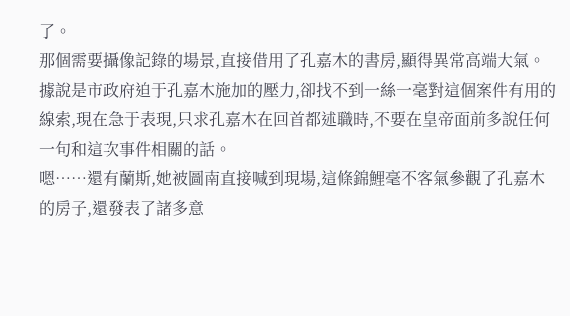了。
那個需要攝像記錄的場景,直接借用了孔嘉木的書房,顯得異常高端大氣。
據說是市政府迫于孔嘉木施加的壓力,卻找不到一絲一毫對這個案件有用的線索,現在急于表現,只求孔嘉木在回首都述職時,不要在皇帝面前多說任何一句和這次事件相關的話。
嗯……還有蘭斯,她被圖南直接喊到現場,這條錦鯉毫不客氣參觀了孔嘉木的房子,還發表了諸多意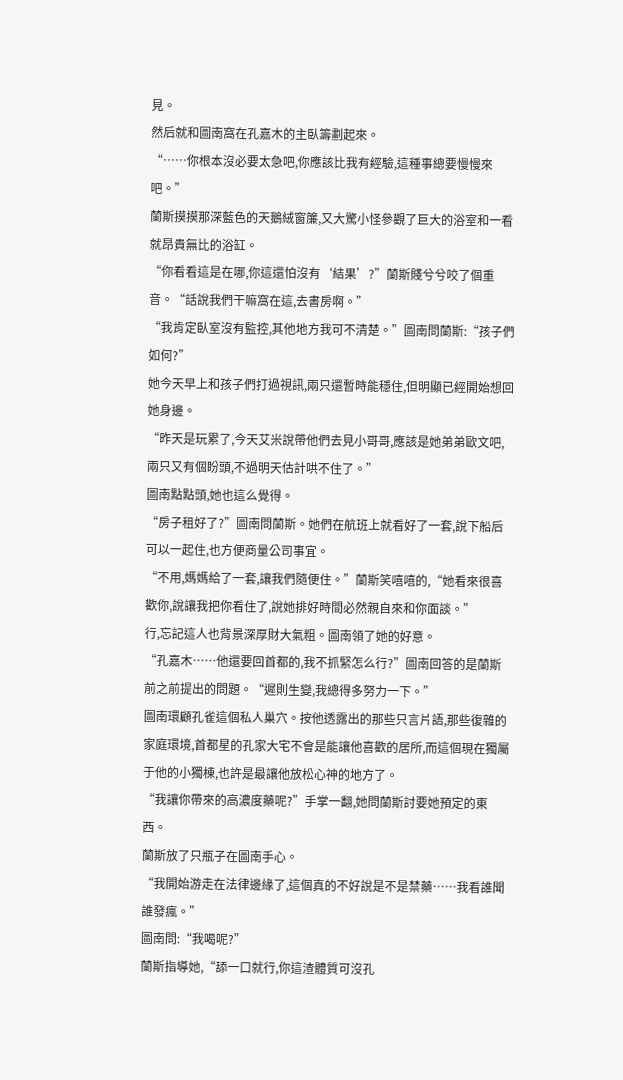見。
然后就和圖南窩在孔嘉木的主臥籌劃起來。
“……你根本沒必要太急吧,你應該比我有經驗,這種事總要慢慢來吧。”
蘭斯摸摸那深藍色的天鵝絨窗簾,又大驚小怪參觀了巨大的浴室和一看就昂貴無比的浴缸。
“你看看這是在哪,你這還怕沒有‘結果’?”蘭斯賤兮兮咬了個重音。“話說我們干嘛窩在這,去書房啊。”
“我肯定臥室沒有監控,其他地方我可不清楚。”圖南問蘭斯:“孩子們如何?”
她今天早上和孩子們打過視訊,兩只還暫時能穩住,但明顯已經開始想回她身邊。
“昨天是玩累了,今天艾米說帶他們去見小哥哥,應該是她弟弟歐文吧,兩只又有個盼頭,不過明天估計哄不住了。”
圖南點點頭,她也這么覺得。
“房子租好了?”圖南問蘭斯。她們在航班上就看好了一套,說下船后可以一起住,也方便商量公司事宜。
“不用,媽媽給了一套,讓我們隨便住。”蘭斯笑嘻嘻的,“她看來很喜歡你,說讓我把你看住了,說她排好時間必然親自來和你面談。”
行,忘記這人也背景深厚財大氣粗。圖南領了她的好意。
“孔嘉木……他還要回首都的,我不抓緊怎么行?”圖南回答的是蘭斯前之前提出的問題。“遲則生變,我總得多努力一下。”
圖南環顧孔雀這個私人巢穴。按他透露出的那些只言片語,那些復雜的家庭環境,首都星的孔家大宅不會是能讓他喜歡的居所,而這個現在獨屬于他的小獨棟,也許是最讓他放松心神的地方了。
“我讓你帶來的高濃度藥呢?”手掌一翻,她問蘭斯討要她預定的東西。
蘭斯放了只瓶子在圖南手心。
“我開始游走在法律邊緣了,這個真的不好說是不是禁藥……我看誰聞誰發瘋。”
圖南問:“我喝呢?”
蘭斯指導她,“舔一口就行,你這渣體質可沒孔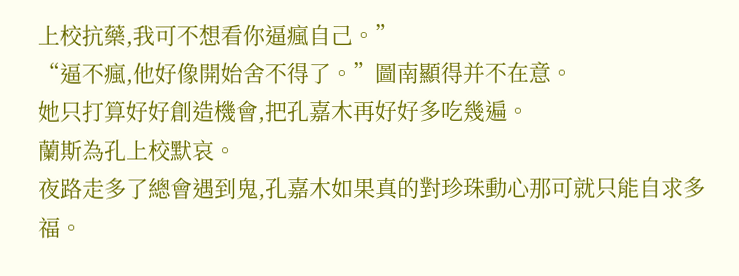上校抗藥,我可不想看你逼瘋自己。”
“逼不瘋,他好像開始舍不得了。”圖南顯得并不在意。
她只打算好好創造機會,把孔嘉木再好好多吃幾遍。
蘭斯為孔上校默哀。
夜路走多了總會遇到鬼,孔嘉木如果真的對珍珠動心那可就只能自求多福。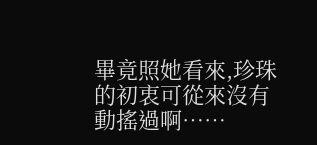畢竟照她看來,珍珠的初衷可從來沒有動搖過啊……